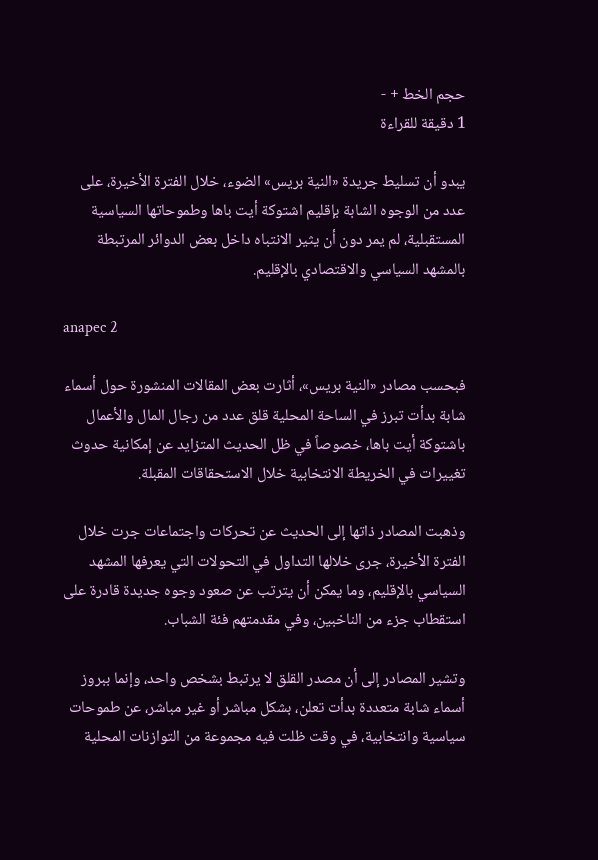حجم الخط + -
1 دقيقة للقراءة

يبدو أن تسليط جريدة «النية بريس» الضوء، خلال الفترة الأخيرة، على عدد من الوجوه الشابة بإقليم اشتوكة أيت باها وطموحاتها السياسية المستقبلية، لم يمر دون أن يثير الانتباه داخل بعض الدوائر المرتبطة بالمشهد السياسي والاقتصادي بالإقليم.

anapec 2

فبحسب مصادر «النية بريس»، أثارت بعض المقالات المنشورة حول أسماء شابة بدأت تبرز في الساحة المحلية قلق عدد من رجال المال والأعمال باشتوكة أيت باها، خصوصاً في ظل الحديث المتزايد عن إمكانية حدوث تغييرات في الخريطة الانتخابية خلال الاستحقاقات المقبلة.

وذهبت المصادر ذاتها إلى الحديث عن تحركات واجتماعات جرت خلال الفترة الأخيرة، جرى خلالها التداول في التحولات التي يعرفها المشهد السياسي بالإقليم، وما يمكن أن يترتب عن صعود وجوه جديدة قادرة على استقطاب جزء من الناخبين، وفي مقدمتهم فئة الشباب.

وتشير المصادر إلى أن مصدر القلق لا يرتبط بشخص واحد، وإنما ببروز أسماء شابة متعددة بدأت تعلن، بشكل مباشر أو غير مباشر، عن طموحات سياسية وانتخابية، في وقت ظلت فيه مجموعة من التوازنات المحلية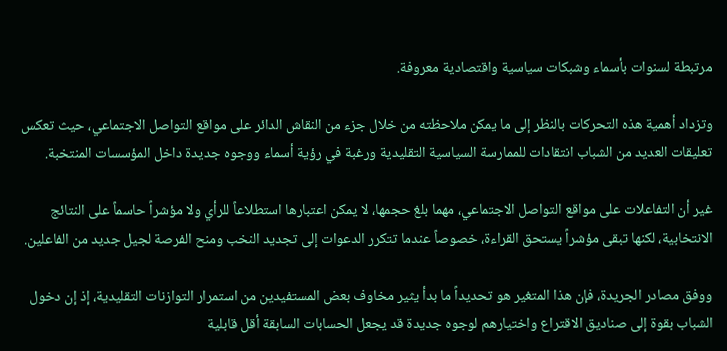مرتبطة لسنوات بأسماء وشبكات سياسية واقتصادية معروفة.

وتزداد أهمية هذه التحركات بالنظر إلى ما يمكن ملاحظته من خلال جزء من النقاش الدائر على مواقع التواصل الاجتماعي، حيث تعكس تعليقات العديد من الشباب انتقادات للممارسة السياسية التقليدية ورغبة في رؤية أسماء ووجوه جديدة داخل المؤسسات المنتخبة.

غير أن التفاعلات على مواقع التواصل الاجتماعي، مهما بلغ حجمها، لا يمكن اعتبارها استطلاعاً للرأي ولا مؤشراً حاسماً على النتائج الانتخابية، لكنها تبقى مؤشراً يستحق القراءة، خصوصاً عندما تتكرر الدعوات إلى تجديد النخب ومنح الفرصة لجيل جديد من الفاعلين.

ووفق مصادر الجريدة، فإن هذا المتغير هو تحديداً ما بدأ يثير مخاوف بعض المستفيدين من استمرار التوازنات التقليدية، إذ إن دخول الشباب بقوة إلى صناديق الاقتراع واختيارهم لوجوه جديدة قد يجعل الحسابات السابقة أقل قابلية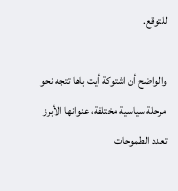للتوقع.

والواضح أن اشتوكة أيت باها تتجه نحو مرحلة سياسية مختلفة، عنوانها الأبرز تعدد الطموحات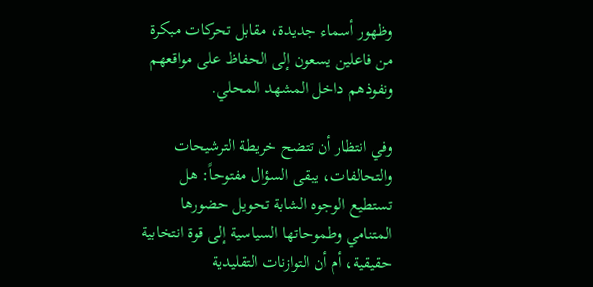وظهور أسماء جديدة، مقابل تحركات مبكرة من فاعلين يسعون إلى الحفاظ على مواقعهم ونفوذهم داخل المشهد المحلي.

وفي انتظار أن تتضح خريطة الترشيحات والتحالفات، يبقى السؤال مفتوحاً: هل تستطيع الوجوه الشابة تحويل حضورها المتنامي وطموحاتها السياسية إلى قوة انتخابية حقيقية، أم أن التوازنات التقليدية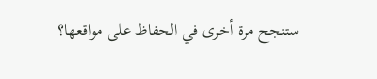ستنجح مرة أخرى في الحفاظ على مواقعها؟